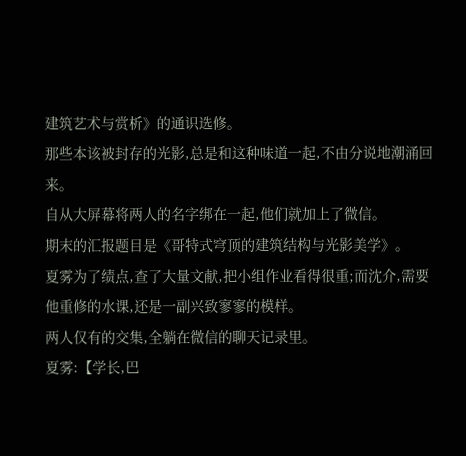建筑艺术与赏析》的通识选修。
那些本该被封存的光影,总是和这种味道一起,不由分说地潮涌回来。
自从大屏幕将两人的名字绑在一起,他们就加上了微信。
期末的汇报题目是《哥特式穹顶的建筑结构与光影美学》。
夏雾为了绩点,查了大量文献,把小组作业看得很重;而沈介,需要他重修的水课,还是一副兴致寥寥的模样。
两人仅有的交集,全躺在微信的聊天记录里。
夏雾:【学长,巴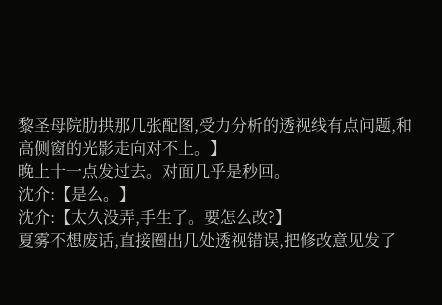黎圣母院肋拱那几张配图,受力分析的透视线有点问题,和高侧窗的光影走向对不上。】
晚上十一点发过去。对面几乎是秒回。
沈介:【是么。】
沈介:【太久没弄,手生了。要怎么改?】
夏雾不想废话,直接圈出几处透视错误,把修改意见发了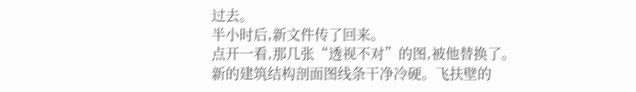过去。
半小时后,新文件传了回来。
点开一看,那几张“透视不对”的图,被他替换了。
新的建筑结构剖面图线条干净冷硬。飞扶壁的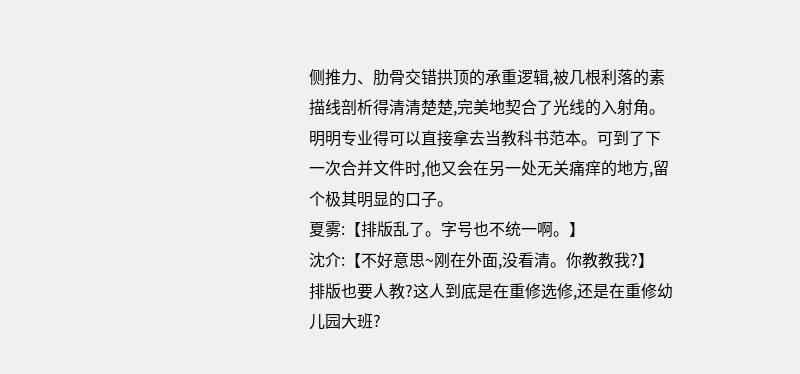侧推力、肋骨交错拱顶的承重逻辑,被几根利落的素描线剖析得清清楚楚,完美地契合了光线的入射角。
明明专业得可以直接拿去当教科书范本。可到了下一次合并文件时,他又会在另一处无关痛痒的地方,留个极其明显的口子。
夏雾:【排版乱了。字号也不统一啊。】
沈介:【不好意思~刚在外面,没看清。你教教我?】
排版也要人教?这人到底是在重修选修,还是在重修幼儿园大班?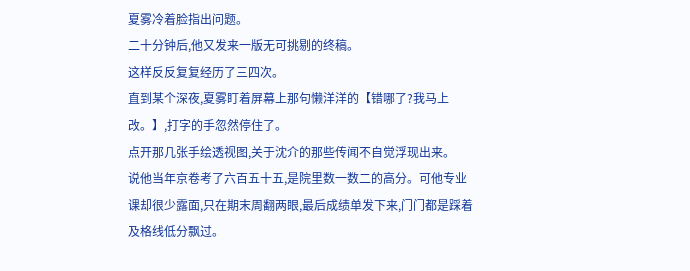夏雾冷着脸指出问题。
二十分钟后,他又发来一版无可挑剔的终稿。
这样反反复复经历了三四次。
直到某个深夜,夏雾盯着屏幕上那句懒洋洋的【错哪了?我马上改。】,打字的手忽然停住了。
点开那几张手绘透视图,关于沈介的那些传闻不自觉浮现出来。
说他当年京卷考了六百五十五,是院里数一数二的高分。可他专业课却很少露面,只在期末周翻两眼,最后成绩单发下来,门门都是踩着及格线低分飘过。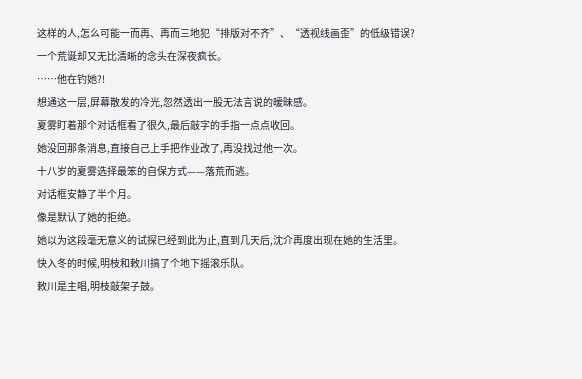这样的人,怎么可能一而再、再而三地犯“排版对不齐”、“透视线画歪”的低级错误?
一个荒诞却又无比清晰的念头在深夜疯长。
……他在钓她?!
想通这一层,屏幕散发的冷光,忽然透出一股无法言说的暧昧感。
夏雾盯着那个对话框看了很久,最后敲字的手指一点点收回。
她没回那条消息,直接自己上手把作业改了,再没找过他一次。
十八岁的夏雾选择最笨的自保方式——落荒而逃。
对话框安静了半个月。
像是默认了她的拒绝。
她以为这段毫无意义的试探已经到此为止,直到几天后,沈介再度出现在她的生活里。
快入冬的时候,明枝和敕川搞了个地下摇滚乐队。
敕川是主唱,明枝敲架子鼓。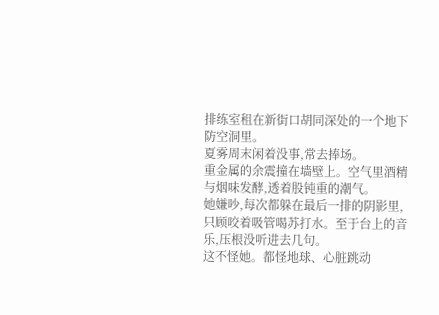排练室租在新街口胡同深处的一个地下防空洞里。
夏雾周末闲着没事,常去捧场。
重金属的余震撞在墙壁上。空气里酒精与烟味发酵,透着股钝重的潮气。
她嫌吵,每次都躲在最后一排的阴影里,只顾咬着吸管喝苏打水。至于台上的音乐,压根没听进去几句。
这不怪她。都怪地球、心脏跳动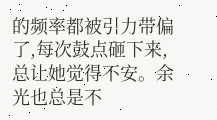的频率都被引力带偏了,每次鼓点砸下来,总让她觉得不安。余光也总是不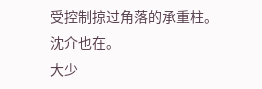受控制掠过角落的承重柱。
沈介也在。
大少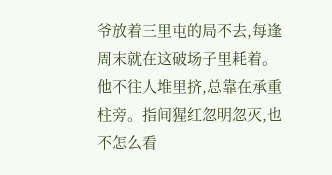爷放着三里屯的局不去,每逢周末就在这破场子里耗着。
他不往人堆里挤,总靠在承重柱旁。指间猩红忽明忽灭,也不怎么看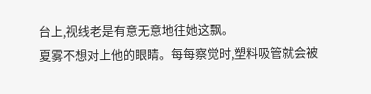台上,视线老是有意无意地往她这飘。
夏雾不想对上他的眼睛。每每察觉时,塑料吸管就会被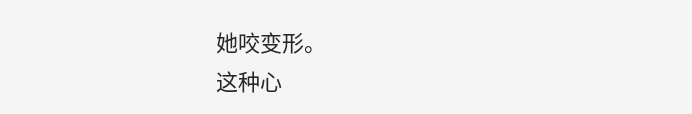她咬变形。
这种心